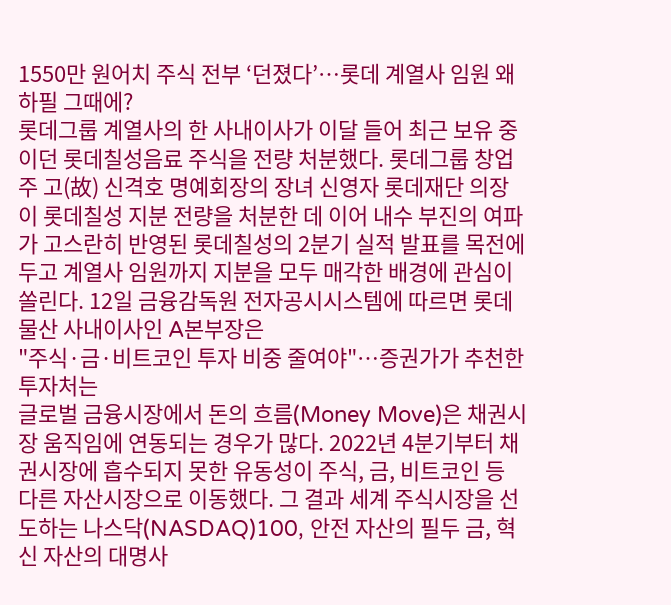1550만 원어치 주식 전부 ‘던졌다’…롯데 계열사 임원 왜 하필 그때에?
롯데그룹 계열사의 한 사내이사가 이달 들어 최근 보유 중이던 롯데칠성음료 주식을 전량 처분했다. 롯데그룹 창업주 고(故) 신격호 명예회장의 장녀 신영자 롯데재단 의장이 롯데칠성 지분 전량을 처분한 데 이어 내수 부진의 여파가 고스란히 반영된 롯데칠성의 2분기 실적 발표를 목전에 두고 계열사 임원까지 지분을 모두 매각한 배경에 관심이 쏠린다. 12일 금융감독원 전자공시시스템에 따르면 롯데물산 사내이사인 A본부장은
"주식·금·비트코인 투자 비중 줄여야"…증권가가 추천한 투자처는
글로벌 금융시장에서 돈의 흐름(Money Move)은 채권시장 움직임에 연동되는 경우가 많다. 2022년 4분기부터 채권시장에 흡수되지 못한 유동성이 주식, 금, 비트코인 등 다른 자산시장으로 이동했다. 그 결과 세계 주식시장을 선도하는 나스닥(NASDAQ)100, 안전 자산의 필두 금, 혁신 자산의 대명사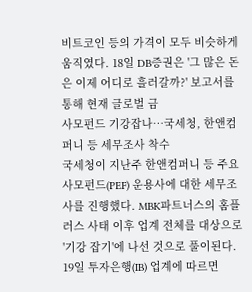비트코인 등의 가격이 모두 비슷하게 움직였다. 18일 DB증권은 '그 많은 돈은 이제 어디로 흘러갈까?' 보고서를 통해 현재 글로벌 금
사모펀드 기강잡나…국세청, 한앤컴퍼니 등 세무조사 착수
국세청이 지난주 한앤컴퍼니 등 주요 사모펀드(PEF) 운용사에 대한 세무조사를 진행했다. MBK파트너스의 홈플러스 사태 이후 업계 전체를 대상으로 '기강 잡기'에 나선 것으로 풀이된다. 19일 투자은행(IB) 업계에 따르면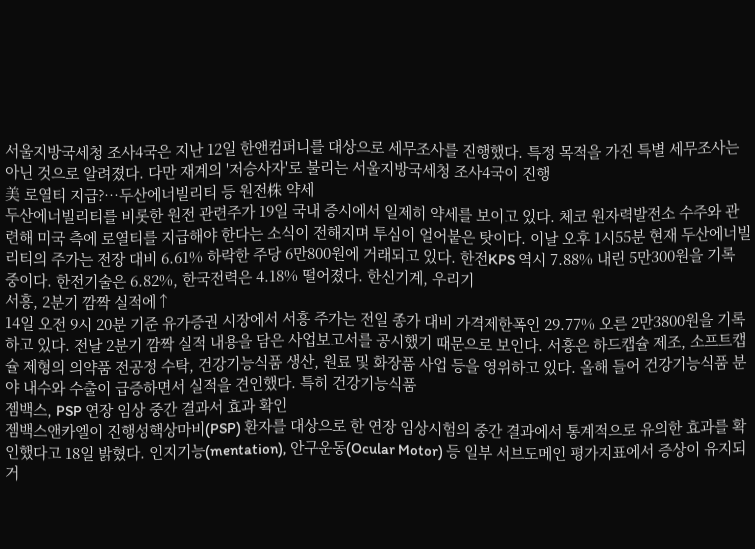서울지방국세청 조사4국은 지난 12일 한앤컴퍼니를 대상으로 세무조사를 진행했다. 특정 목적을 가진 특별 세무조사는 아닌 것으로 알려졌다. 다만 재계의 '저승사자'로 불리는 서울지방국세청 조사4국이 진행
美 로열티 지급?…두산에너빌리티 등 원전株 약세
두산에너빌리티를 비롯한 원전 관련주가 19일 국내 증시에서 일제히 약세를 보이고 있다. 체코 원자력발전소 수주와 관련해 미국 측에 로열티를 지급해야 한다는 소식이 전해지며 투심이 얼어붙은 탓이다. 이날 오후 1시55분 현재 두산에너빌리티의 주가는 전장 대비 6.61% 하락한 주당 6만800원에 거래되고 있다. 한전KPS 역시 7.88% 내린 5만300원을 기록 중이다. 한전기술은 6.82%, 한국전력은 4.18% 떨어졌다. 한신기계, 우리기
서흥, 2분기 깜짝 실적에↑
14일 오전 9시 20분 기준 유가증권 시장에서 서흥 주가는 전일 종가 대비 가격제한폭인 29.77% 오른 2만3800원을 기록하고 있다. 전날 2분기 깜짝 실적 내용을 담은 사업보고서를 공시했기 때문으로 보인다. 서흥은 하드캡슐 제조, 소프트캡슐 제형의 의약품 전공정 수탁, 건강기능식품 생산, 원료 및 화장품 사업 등을 영위하고 있다. 올해 들어 건강기능식품 분야 내수와 수출이 급증하면서 실적을 견인했다. 특히 건강기능식품
젬백스, PSP 연장 임상 중간 결과서 효과 확인
젬백스앤카엘이 진행성핵상마비(PSP) 환자를 대상으로 한 연장 임상시험의 중간 결과에서 통계적으로 유의한 효과를 확인했다고 18일 밝혔다. 인지기능(mentation), 안구운동(Ocular Motor) 등 일부 서브도메인 평가지표에서 증상이 유지되거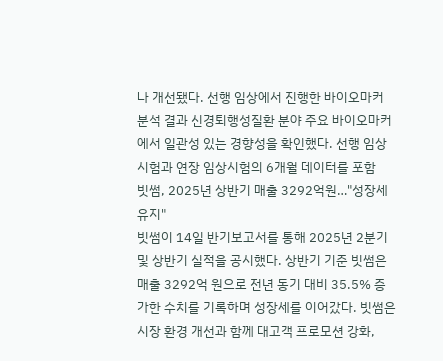나 개선됐다. 선행 임상에서 진행한 바이오마커 분석 결과 신경퇴행성질환 분야 주요 바이오마커에서 일관성 있는 경향성을 확인했다. 선행 임상시험과 연장 임상시험의 6개월 데이터를 포함
빗썸, 2025년 상반기 매출 3292억원…"성장세 유지"
빗썸이 14일 반기보고서를 통해 2025년 2분기 및 상반기 실적을 공시했다. 상반기 기준 빗썸은 매출 3292억 원으로 전년 동기 대비 35.5% 증가한 수치를 기록하며 성장세를 이어갔다. 빗썸은 시장 환경 개선과 함께 대고객 프로모션 강화,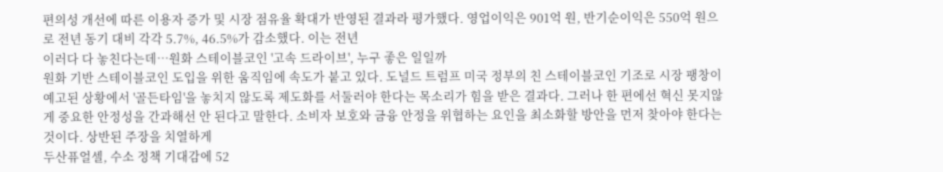편의성 개선에 따른 이용자 증가 및 시장 점유율 확대가 반영된 결과라 평가했다. 영업이익은 901억 원, 반기순이익은 550억 원으로 전년 동기 대비 각각 5.7%, 46.5%가 감소했다. 이는 전년
이러다 다 놓친다는데…원화 스테이블코인 '고속 드라이브', 누구 좋은 일일까
원화 기반 스테이블코인 도입을 위한 움직임에 속도가 붙고 있다. 도널드 트럼프 미국 정부의 친 스테이블코인 기조로 시장 팽창이 예고된 상황에서 '골든타임'을 놓치지 않도록 제도화를 서둘러야 한다는 목소리가 힘을 받은 결과다. 그러나 한 편에선 혁신 못지않게 중요한 안정성을 간과해선 안 된다고 말한다. 소비자 보호와 금융 안정을 위협하는 요인을 최소화할 방안을 먼저 찾아야 한다는 것이다. 상반된 주장을 치열하게
두산퓨얼셀, 수소 정책 기대감에 52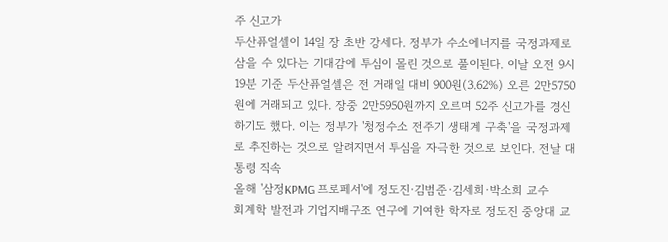주 신고가
두산퓨얼셀이 14일 장 초반 강세다. 정부가 수소에너지를 국정과제로 삼을 수 있다는 기대감에 투심이 몰린 것으로 풀이된다. 이날 오전 9시19분 기준 두산퓨얼셀은 전 거래일 대비 900원(3.62%) 오른 2만5750원에 거래되고 있다. 장중 2만5950원까지 오르며 52주 신고가를 경신하기도 했다. 이는 정부가 '청정수소 전주기 생태계 구축'을 국정과제로 추진하는 것으로 알려지면서 투심을 자극한 것으로 보인다. 전날 대통령 직속
올해 '삼정KPMG 프로페서'에 정도진·김범준·김세희·박소희 교수
회계학 발전과 기업지배구조 연구에 기여한 학자로 정도진 중앙대 교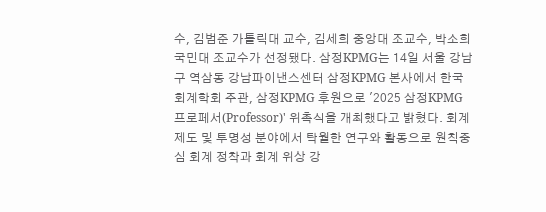수, 김범준 가톨릭대 교수, 김세희 중앙대 조교수, 박소희 국민대 조교수가 선정됐다. 삼정KPMG는 14일 서울 강남구 역삼동 강남파이낸스센터 삼정KPMG 본사에서 한국회계학회 주관, 삼정KPMG 후원으로 '2025 삼정KPMG 프로페서(Professor)' 위촉식을 개최했다고 밝혔다. 회계제도 및 투명성 분야에서 탁월한 연구와 활동으로 원칙중심 회계 정착과 회계 위상 강